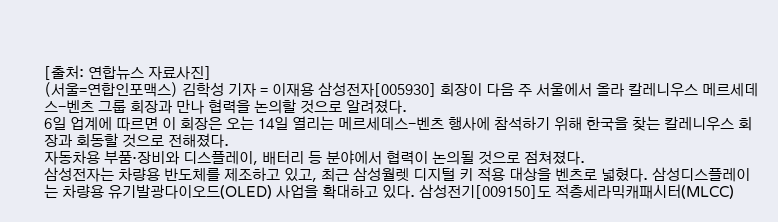[출처: 연합뉴스 자료사진]
(서울=연합인포맥스) 김학성 기자 = 이재용 삼성전자[005930] 회장이 다음 주 서울에서 올라 칼레니우스 메르세데스-벤츠 그룹 회장과 만나 협력을 논의할 것으로 알려졌다.
6일 업계에 따르면 이 회장은 오는 14일 열리는 메르세데스-벤츠 행사에 참석하기 위해 한국을 찾는 칼레니우스 회장과 회동할 것으로 전해졌다.
자동차용 부품·장비와 디스플레이, 배터리 등 분야에서 협력이 논의될 것으로 점쳐졌다.
삼성전자는 차량용 반도체를 제조하고 있고, 최근 삼성월렛 디지털 키 적용 대상을 벤츠로 넓혔다. 삼성디스플레이는 차량용 유기발광다이오드(OLED) 사업을 확대하고 있다. 삼성전기[009150]도 적층세라믹캐패시터(MLCC)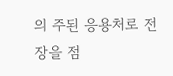의 주된 응용처로 전장을 점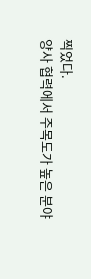찍었다.
양사 협력에서 주목도가 높은 분야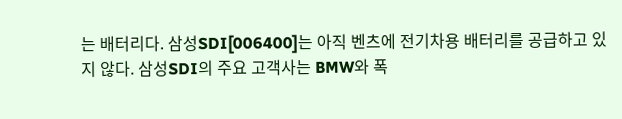는 배터리다. 삼성SDI[006400]는 아직 벤츠에 전기차용 배터리를 공급하고 있지 않다. 삼성SDI의 주요 고객사는 BMW와 폭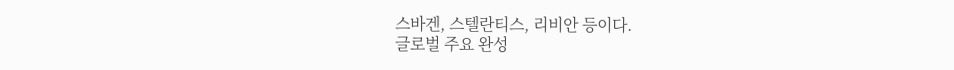스바겐, 스텔란티스, 리비안 등이다.
글로벌 주요 완성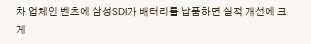차 업체인 벤츠에 삼성SDI가 배터리를 납품하면 실적 개선에 크게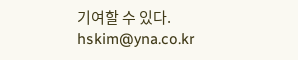기여할 수 있다.
hskim@yna.co.kr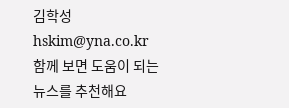김학성
hskim@yna.co.kr
함께 보면 도움이 되는
뉴스를 추천해요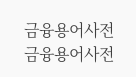금융용어사전
금융용어사전